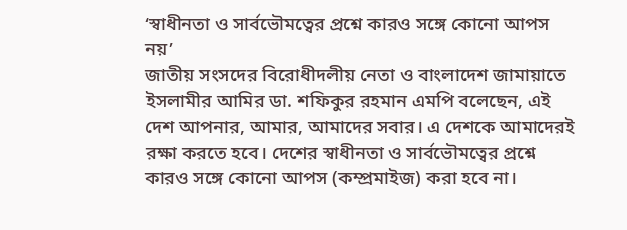‘স্বাধীনতা ও সার্বভৌমত্বের প্রশ্নে কারও সঙ্গে কোনো আপস নয়’
জাতীয় সংসদের বিরোধীদলীয় নেতা ও বাংলাদেশ জামায়াতে ইসলামীর আমির ডা. শফিকুর রহমান এমপি বলেছেন, এই দেশ আপনার, আমার, আমাদের সবার। এ দেশকে আমাদেরই রক্ষা করতে হবে। দেশের স্বাধীনতা ও সার্বভৌমত্বের প্রশ্নে কারও সঙ্গে কোনো আপস (কম্প্রমাইজ) করা হবে না।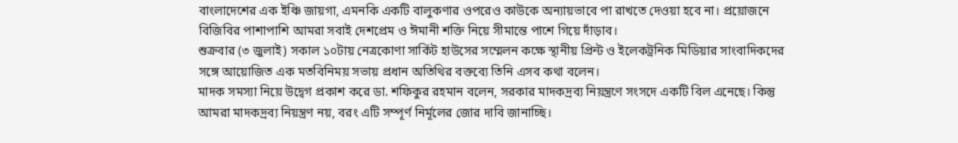বাংলাদেশের এক ইঞ্চি জায়গা, এমনকি একটি বালুকণার ওপরেও কাউকে অন্যায়ভাবে পা রাখতে দেওয়া হবে না। প্রয়োজনে বিজিবির পাশাপাশি আমরা সবাই দেশপ্রেম ও ঈমানী শক্তি নিয়ে সীমান্তে পাশে গিয়ে দাঁড়াব।
শুক্রবার (৩ জুলাই) সকাল ১০টায় নেত্রকোণা সার্কিট হাউসের সম্মেলন কক্ষে স্থানীয় প্রিন্ট ও ইলেকট্রনিক মিডিয়ার সাংবাদিকদের সঙ্গে আয়োজিত এক মতবিনিময় সভায় প্রধান অতিথির বক্তব্যে তিনি এসব কথা বলেন।
মাদক সমস্যা নিয়ে উদ্বেগ প্রকাশ করে ডা. শফিকুর রহমান বলেন, সরকার মাদকদ্রব্য নিয়ন্ত্রণে সংসদে একটি বিল এনেছে। কিন্তু আমরা মাদকদ্রব্য নিয়ন্ত্রণ নয়, বরং এটি সম্পূর্ণ নির্মূলের জোর দাবি জানাচ্ছি।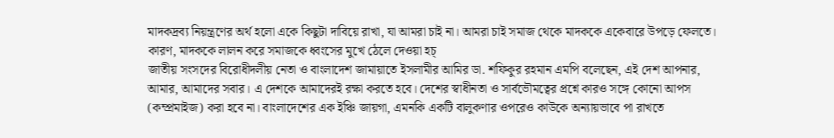মাদকদ্রব্য নিয়ন্ত্রণের অর্থ হলো একে কিছুটা দাবিয়ে রাখা, যা আমরা চাই না। আমরা চাই সমাজ থেকে মাদককে একেবারে উপড়ে ফেলতে। কারণ, মাদককে লালন করে সমাজকে ধ্বংসের মুখে ঠেলে দেওয়া হচ্
জাতীয় সংসদের বিরোধীদলীয় নেতা ও বাংলাদেশ জামায়াতে ইসলামীর আমির ডা. শফিকুর রহমান এমপি বলেছেন, এই দেশ আপনার, আমার, আমাদের সবার। এ দেশকে আমাদেরই রক্ষা করতে হবে। দেশের স্বাধীনতা ও সার্বভৌমত্বের প্রশ্নে কারও সঙ্গে কোনো আপস (কম্প্রমাইজ) করা হবে না। বাংলাদেশের এক ইঞ্চি জায়গা, এমনকি একটি বালুকণার ওপরেও কাউকে অন্যায়ভাবে পা রাখতে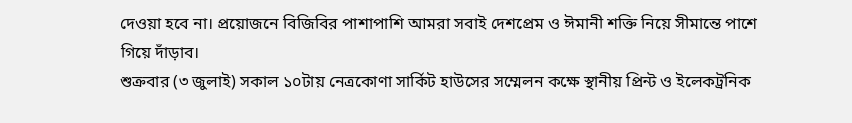দেওয়া হবে না। প্রয়োজনে বিজিবির পাশাপাশি আমরা সবাই দেশপ্রেম ও ঈমানী শক্তি নিয়ে সীমান্তে পাশে গিয়ে দাঁড়াব।
শুক্রবার (৩ জুলাই) সকাল ১০টায় নেত্রকোণা সার্কিট হাউসের সম্মেলন কক্ষে স্থানীয় প্রিন্ট ও ইলেকট্রনিক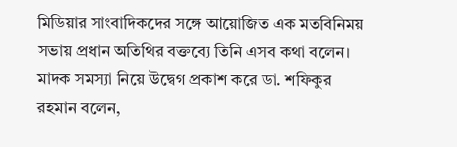মিডিয়ার সাংবাদিকদের সঙ্গে আয়োজিত এক মতবিনিময় সভায় প্রধান অতিথির বক্তব্যে তিনি এসব কথা বলেন।
মাদক সমস্যা নিয়ে উদ্বেগ প্রকাশ করে ডা. শফিকুর রহমান বলেন,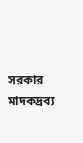সরকার মাদকদ্রব্য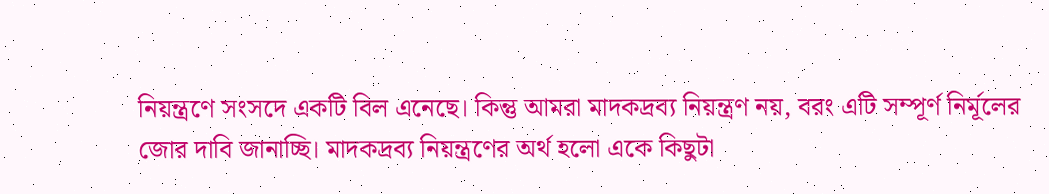নিয়ন্ত্রণে সংসদে একটি বিল এনেছে। কিন্তু আমরা মাদকদ্রব্য নিয়ন্ত্রণ নয়, বরং এটি সম্পূর্ণ নির্মূলের জোর দাবি জানাচ্ছি। মাদকদ্রব্য নিয়ন্ত্রণের অর্থ হলো একে কিছুটা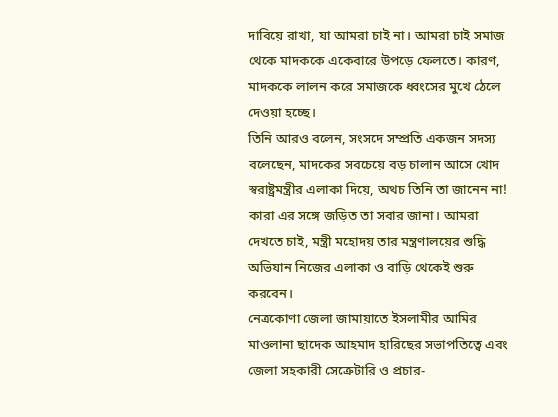দাবিয়ে রাখা, যা আমরা চাই না। আমরা চাই সমাজ থেকে মাদককে একেবারে উপড়ে ফেলতে। কারণ, মাদককে লালন করে সমাজকে ধ্বংসের মুখে ঠেলে দেওয়া হচ্ছে।
তিনি আরও বলেন, সংসদে সম্প্রতি একজন সদস্য বলেছেন, মাদকের সবচেয়ে বড় চালান আসে খোদ স্বরাষ্ট্রমন্ত্রীর এলাকা দিয়ে, অথচ তিনি তা জানেন না! কারা এর সঙ্গে জড়িত তা সবার জানা। আমরা দেখতে চাই, মন্ত্রী মহোদয় তার মন্ত্রণালয়ের শুদ্ধি অভিযান নিজের এলাকা ও বাড়ি থেকেই শুরু করবেন।
নেত্রকোণা জেলা জামায়াতে ইসলামীর আমির মাওলানা ছাদেক আহমাদ হারিছের সভাপতিত্বে এবং জেলা সহকারী সেক্রেটারি ও প্রচার-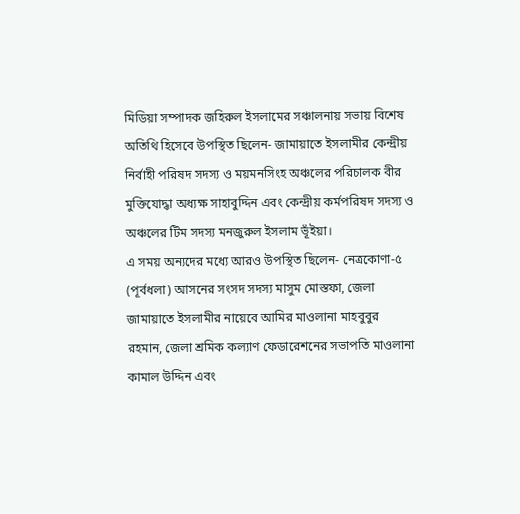মিডিয়া সম্পাদক জহিরুল ইসলামের সঞ্চালনায় সভায় বিশেষ অতিথি হিসেবে উপস্থিত ছিলেন- জামায়াতে ইসলামীর কেন্দ্রীয় নির্বাহী পরিষদ সদস্য ও ময়মনসিংহ অঞ্চলের পরিচালক বীর মুক্তিযোদ্ধা অধ্যক্ষ সাহাবুদ্দিন এবং কেন্দ্রীয় কর্মপরিষদ সদস্য ও অঞ্চলের টিম সদস্য মনজুরুল ইসলাম ভূঁইয়া।
এ সময় অন্যদের মধ্যে আরও উপস্থিত ছিলেন- নেত্রকোণা-৫ (পূর্বধলা) আসনের সংসদ সদস্য মাসুম মোস্তফা, জেলা জামায়াতে ইসলামীর নায়েবে আমির মাওলানা মাহবুবুর রহমান, জেলা শ্রমিক কল্যাণ ফেডারেশনের সভাপতি মাওলানা কামাল উদ্দিন এবং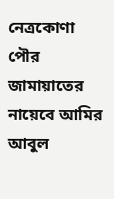নেত্রকোণা পৌর জামায়াতের নায়েবে আমির আবুল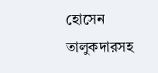হোসেন তালুকদারসহ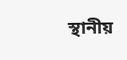স্থানীয়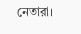নেতারা।